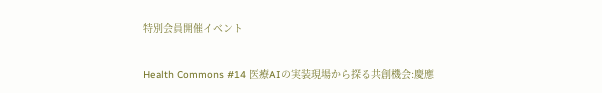特別会員開催イベント

Health Commons #14 医療AIの実装現場から探る共創機会:慶應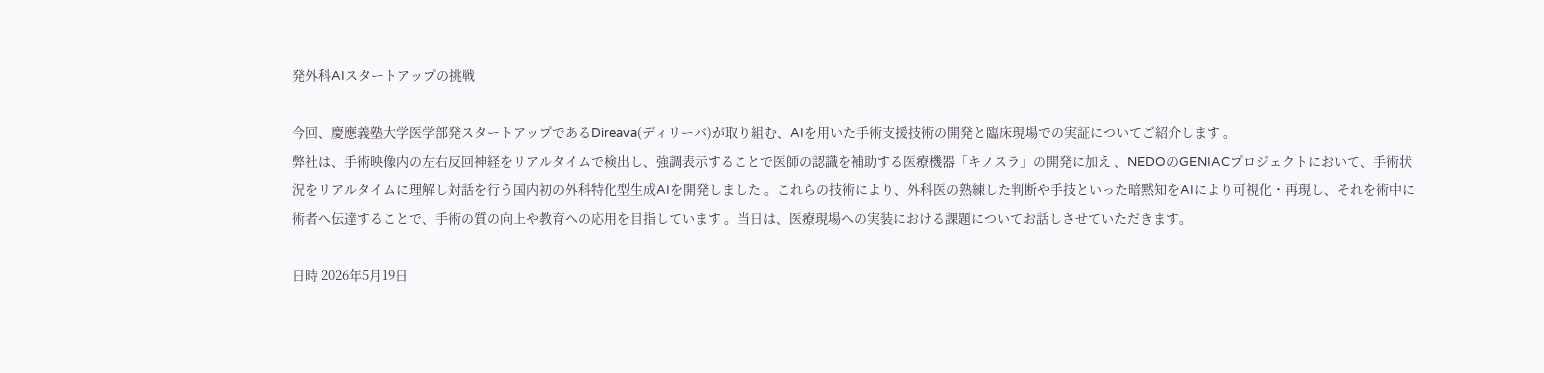発外科AIスタートアップの挑戦

今回、慶應義塾大学医学部発スタートアップであるDireava(ディリーバ)が取り組む、AIを用いた手術支援技術の開発と臨床現場での実証についてご紹介します 。
弊社は、手術映像内の左右反回神経をリアルタイムで検出し、強調表示することで医師の認識を補助する医療機器「キノスラ」の開発に加え 、NEDOのGENIACプロジェクトにおいて、手術状況をリアルタイムに理解し対話を行う国内初の外科特化型生成AIを開発しました 。これらの技術により、外科医の熟練した判断や手技といった暗黙知をAIにより可視化・再現し、それを術中に術者へ伝達することで、手術の質の向上や教育への応用を目指しています 。当日は、医療現場への実装における課題についてお話しさせていただきます。

日時 2026年5月19日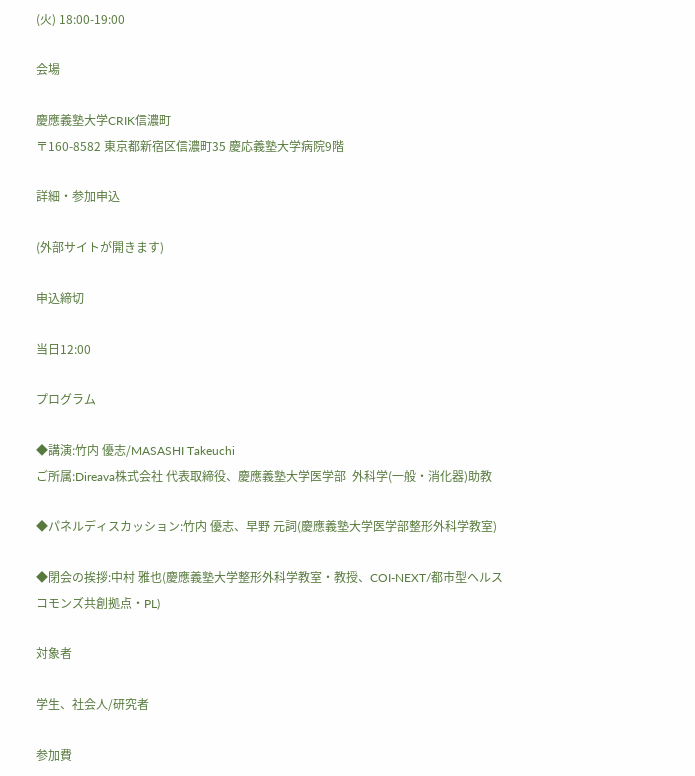(火) 18:00-19:00

会場

慶應義塾大学CRIK信濃町
〒160-8582 東京都新宿区信濃町35 慶応義塾大学病院9階

詳細・参加申込

(外部サイトが開きます)

申込締切

当日12:00

プログラム

◆講演:竹内 優志/MASASHI Takeuchi
ご所属:Direava株式会社 代表取締役、慶應義塾大学医学部  外科学(一般・消化器)助教

◆パネルディスカッション:竹内 優志、早野 元詞(慶應義塾大学医学部整形外科学教室)

◆閉会の挨拶:中村 雅也(慶應義塾大学整形外科学教室・教授、COI-NEXT/都市型ヘルスコモンズ共創拠点・PL)

対象者

学生、社会人/研究者

参加費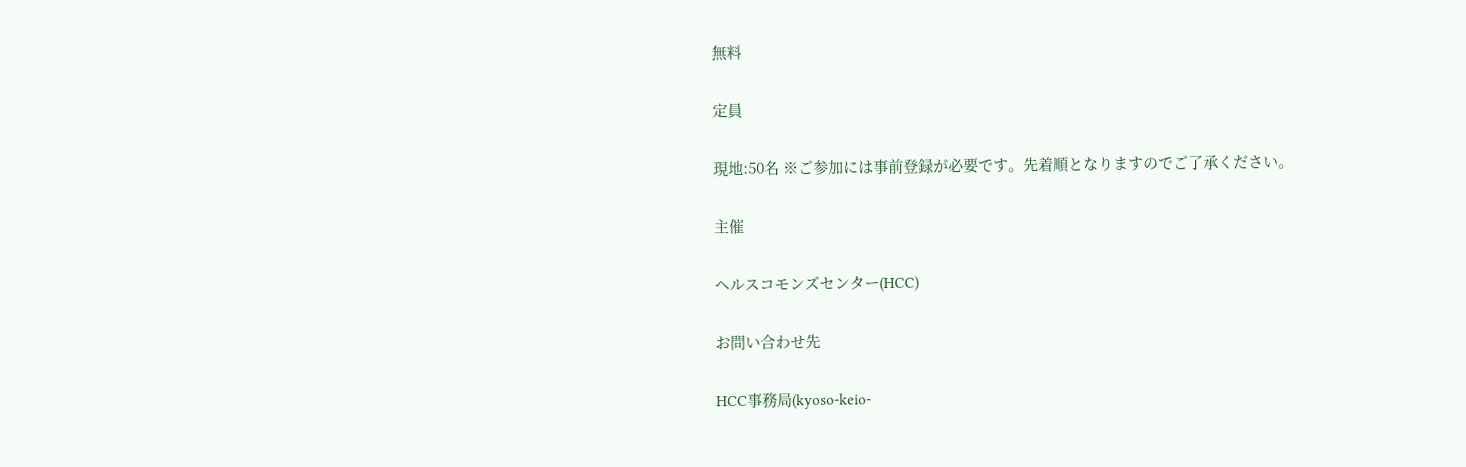無料

定員

現地:50名 ※ご参加には事前登録が必要です。先着順となりますのでご了承ください。

主催

ヘルスコモンズセンター(HCC)

お問い合わせ先

HCC事務局(kyoso-keio-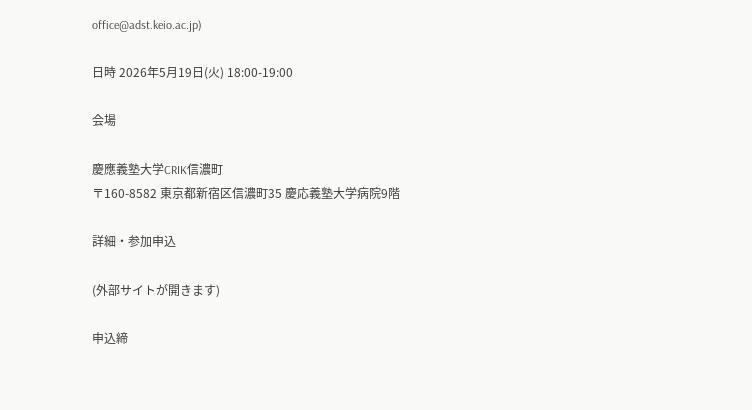office@adst.keio.ac.jp)

日時 2026年5月19日(火) 18:00-19:00

会場

慶應義塾大学CRIK信濃町
〒160-8582 東京都新宿区信濃町35 慶応義塾大学病院9階

詳細・参加申込

(外部サイトが開きます)

申込締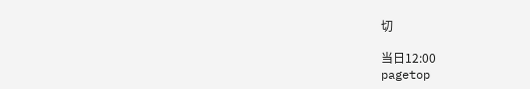切

当日12:00
pagetop